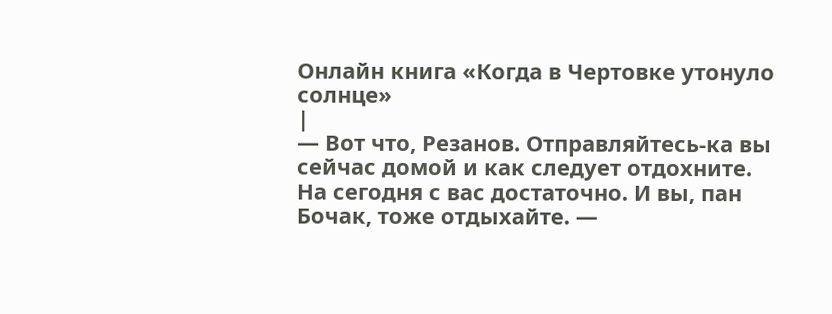Онлайн книга «Когда в Чертовке утонуло солнце»
|
— Вот что, Резанов. Отправляйтесь-ка вы сейчас домой и как следует отдохните. На сегодня с вас достаточно. И вы, пан Бочак, тоже отдыхайте. —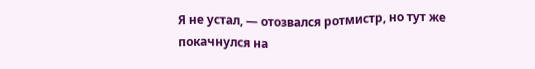Я не устал, — отозвался ротмистр, но тут же покачнулся на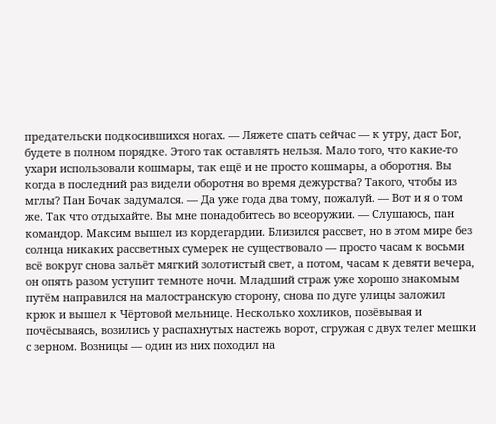предательски подкосившихся ногах. — Ляжете спать сейчас — к утру, даст Бог, будете в полном порядке. Этого так оставлять нельзя. Мало того, что какие-то ухари использовали кошмары, так ещё и не просто кошмары, а оборотня. Вы когда в последний раз видели оборотня во время дежурства? Такого, чтобы из мглы? Пан Бочак задумался. — Да уже года два тому, пожалуй. — Вот и я о том же. Так что отдыхайте. Вы мне понадобитесь во всеоружии. — Слушаюсь, пан командор. Максим вышел из кордегардии. Близился рассвет, но в этом мире без солнца никаких рассветных сумерек не существовало — просто часам к восьми всё вокруг снова зальёт мягкий золотистый свет, а потом, часам к девяти вечера, он опять разом уступит темноте ночи. Младший страж уже хорошо знакомым путём направился на малостранскую сторону, снова по дуге улицы заложил крюк и вышел к Чёртовой мельнице. Несколько хохликов, позёвывая и почёсываясь, возились у распахнутых настежь ворот, сгружая с двух телег мешки с зерном. Возницы — один из них походил на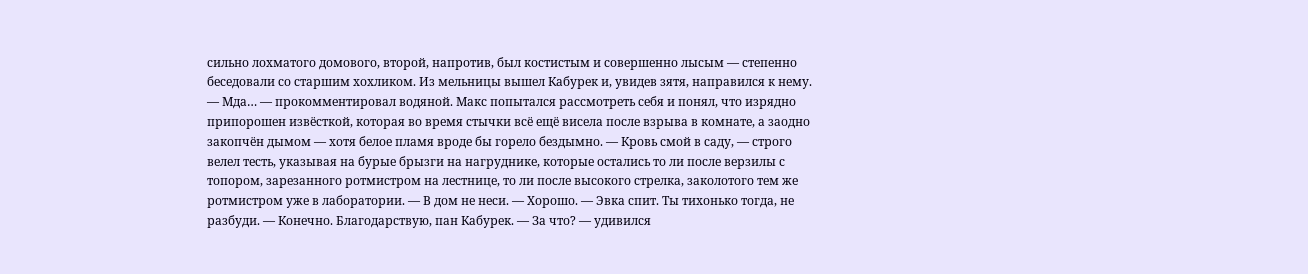сильно лохматого домового, второй, напротив, был костистым и совершенно лысым — степенно беседовали со старшим хохликом. Из мельницы вышел Кабурек и, увидев зятя, направился к нему. — Мда… — прокомментировал водяной. Макс попытался рассмотреть себя и понял, что изрядно припорошен извёсткой, которая во время стычки всё ещё висела после взрыва в комнате, а заодно закопчён дымом — хотя белое пламя вроде бы горело бездымно. — Кровь смой в саду, — строго велел тесть, указывая на бурые брызги на нагруднике, которые остались то ли после верзилы с топором, зарезанного ротмистром на лестнице, то ли после высокого стрелка, заколотого тем же ротмистром уже в лаборатории. — В дом не неси. — Хорошо. — Эвка спит. Ты тихонько тогда, не разбуди. — Конечно. Благодарствую, пан Кабурек. — За что? — удивился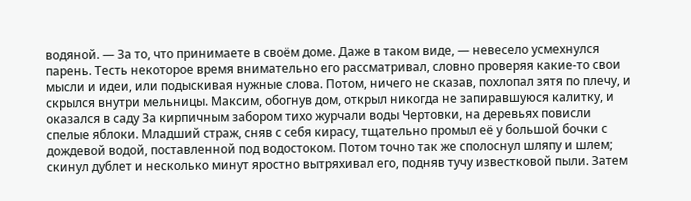водяной. — За то, что принимаете в своём доме. Даже в таком виде, — невесело усмехнулся парень. Тесть некоторое время внимательно его рассматривал, словно проверяя какие-то свои мысли и идеи, или подыскивая нужные слова. Потом, ничего не сказав, похлопал зятя по плечу, и скрылся внутри мельницы. Максим, обогнув дом, открыл никогда не запиравшуюся калитку, и оказался в саду За кирпичным забором тихо журчали воды Чертовки, на деревьях повисли спелые яблоки. Младший страж, сняв с себя кирасу, тщательно промыл её у большой бочки с дождевой водой, поставленной под водостоком. Потом точно так же сполоснул шляпу и шлем; скинул дублет и несколько минут яростно вытряхивал его, подняв тучу известковой пыли. Затем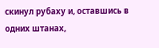скинул рубаху и, оставшись в одних штанах,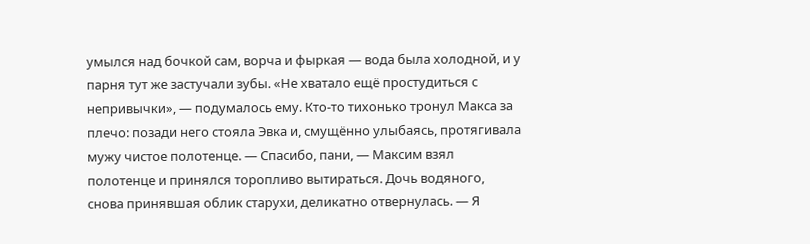умылся над бочкой сам, ворча и фыркая — вода была холодной, и у парня тут же застучали зубы. «Не хватало ещё простудиться с непривычки», — подумалось ему. Кто-то тихонько тронул Макса за плечо: позади него стояла Эвка и, смущённо улыбаясь, протягивала мужу чистое полотенце. — Спасибо, пани, — Максим взял полотенце и принялся торопливо вытираться. Дочь водяного, снова принявшая облик старухи, деликатно отвернулась. — Я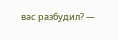вас разбудил? —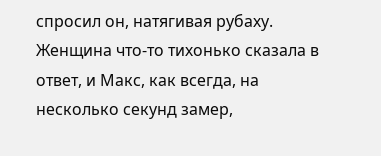спросил он, натягивая рубаху. Женщина что-то тихонько сказала в ответ, и Макс, как всегда, на несколько секунд замер,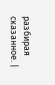разбирая сказанное. |